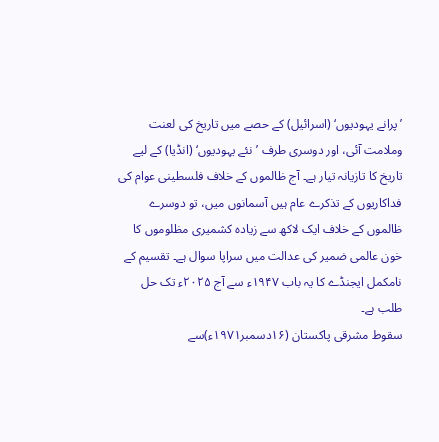’پرانے یہودیوں‘ (اسرائیل) کے حصے میں تاریخ کی لعنت وملامت آئی، اور دوسری طرف ’نئے یہودیوں‘ (انڈیا) کے لیے تاریخ کا تازیانہ تیار ہے۔ آج ظالموں کے خلاف فلسطینی عوام کی فداکاریوں کے تذکرے عام ہیں آسمانوں میں، تو دوسرے ظالموں کے خلاف ایک لاکھ سے زیادہ کشمیری مظلوموں کا خون عالمی ضمیر کی عدالت میں سراپا سوال ہے۔ تقسیم کے نامکمل ایجنڈے کا یہ باب ۱۹۴۷ء سے آج ۲۰۲۵ء تک حل طلب ہے۔
سقوط مشرقی پاکستان (۱۶دسمبر۱۹۷۱ء)سے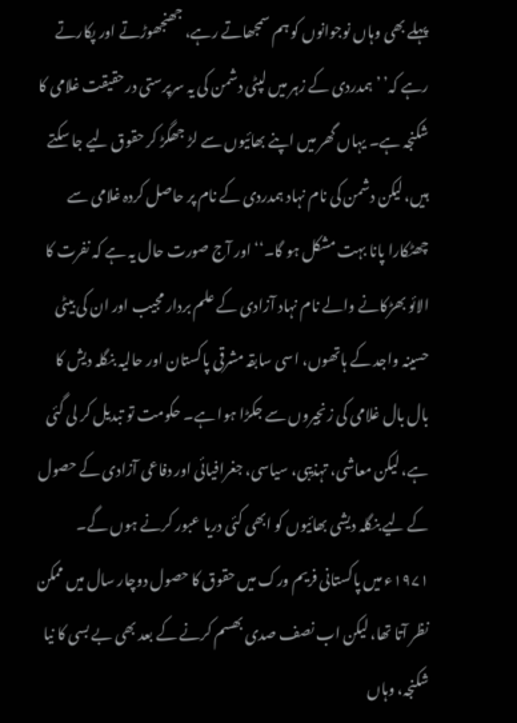پہلے بھی وہاں نوجوانوں کو ہم سمجھاتے رہے، جھنجھوڑتے اور پکارتے رہے کہ’ ’ہمدردی کے زہر میں لپٹی دشمن کی یہ سرپرستی درحقیقت غلامی کا شکنجہ ہے۔ یہاں گھر میں اپنے بھائیوں سے لڑ جھگڑ کر حقوق لیے جا سکتے ہیں، لیکن دشمن کی نام نہاد ہمدردی کے نام پر حاصل کردہ غلامی سے چھٹکارا پانا بہت مشکل ہو گا۔‘‘ اور آج صورت حال یہ ہے کہ نفرت کا الائو بھڑکانے والے نام نہاد آزادی کے علم بردار مجیب اور ان کی بیٹی حسینہ واجد کے ہاتھوں، اسی سابقہ مشرقی پاکستان اور حالیہ بنگلہ دیش کا بال بال غلامی کی زنجیروں سے جکڑا ہوا ہے۔ حکومت تو تبدیل کر لی گئی ہے، لیکن معاشی، تہذیبی، سیاسی، جغرافیائی اور دفاعی آزادی کے حصول کے لیے بنگلہ دیشی بھائیوں کو ابھی کئی دریا عبور کرنے ہوں گے۔ ۱۹۷۱ء میں پاکستانی فریم ورک میں حقوق کا حصول دوچار سال میں ممکن نظر آتا تھا، لیکن اب نصف صدی بھسم کرنے کے بعد بھی بے بسی کا نیا شکنجہ، وہاں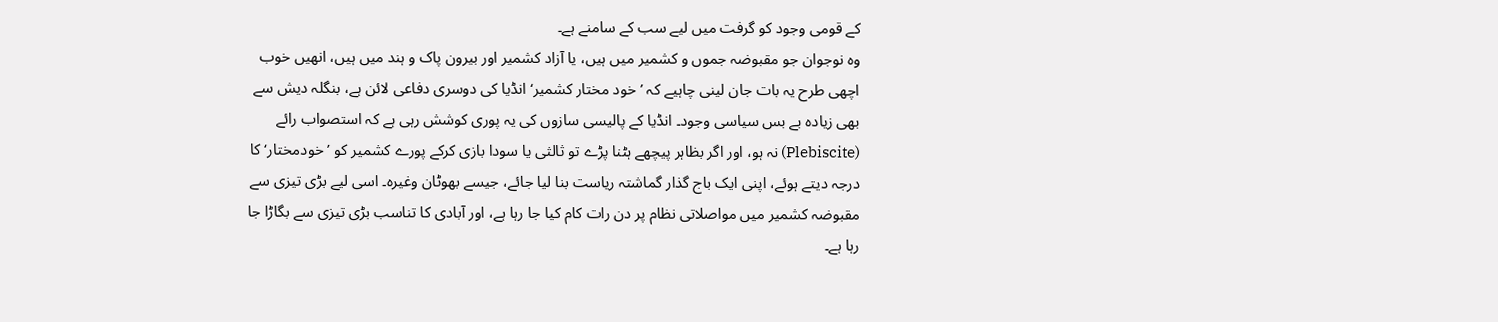کے قومی وجود کو گرفت میں لیے سب کے سامنے ہے۔
وہ نوجوان جو مقبوضہ جموں و کشمیر میں ہیں، یا آزاد کشمیر اور بیرون پاک و ہند میں ہیں، انھیں خوب اچھی طرح یہ بات جان لینی چاہیے کہ ’خود مختار کشمیر‘ انڈیا کی دوسری دفاعی لائن ہے، بنگلہ دیش سے بھی زیادہ بے بس سیاسی وجود۔ انڈیا کے پالیسی سازوں کی یہ پوری کوشش رہی ہے کہ استصواب رائے (Plebiscite) نہ ہو، اور اگر بظاہر پیچھے ہٹنا پڑے تو ثالثی یا سودا بازی کرکے پورے کشمیر کو ’خودمختار‘ کا درجہ دیتے ہوئے، اپنی ایک باج گذار گماشتہ ریاست بنا لیا جائے، جیسے بھوٹان وغیرہ۔ اسی لیے بڑی تیزی سے مقبوضہ کشمیر میں مواصلاتی نظام پر دن رات کام کیا جا رہا ہے، اور آبادی کا تناسب بڑی تیزی سے بگاڑا جا رہا ہے۔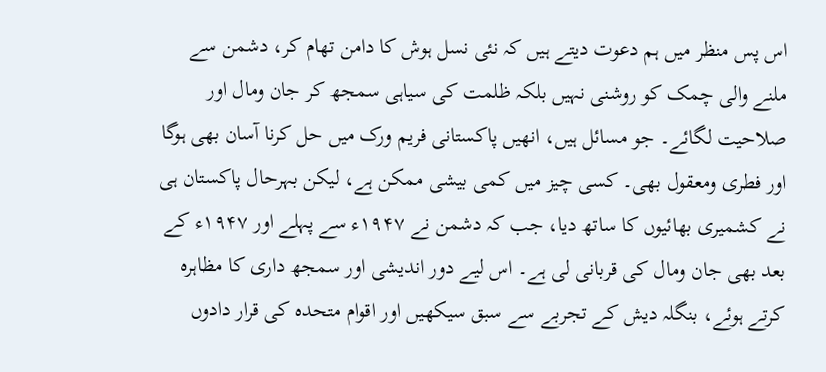اس پس منظر میں ہم دعوت دیتے ہیں کہ نئی نسل ہوش کا دامن تھام کر، دشمن سے ملنے والی چمک کو روشنی نہیں بلکہ ظلمت کی سیاہی سمجھ کر جان ومال اور صلاحیت لگائے۔ جو مسائل ہیں، انھیں پاکستانی فریم ورک میں حل کرنا آسان بھی ہوگا اور فطری ومعقول بھی۔ کسی چیز میں کمی بیشی ممکن ہے، لیکن بہرحال پاکستان ہی نے کشمیری بھائیوں کا ساتھ دیا، جب کہ دشمن نے ۱۹۴۷ء سے پہلے اور ۱۹۴۷ء کے بعد بھی جان ومال کی قربانی لی ہے۔ اس لیے دور اندیشی اور سمجھ داری کا مظاہرہ کرتے ہوئے، بنگلہ دیش کے تجربے سے سبق سیکھیں اور اقوام متحدہ کی قرار دادوں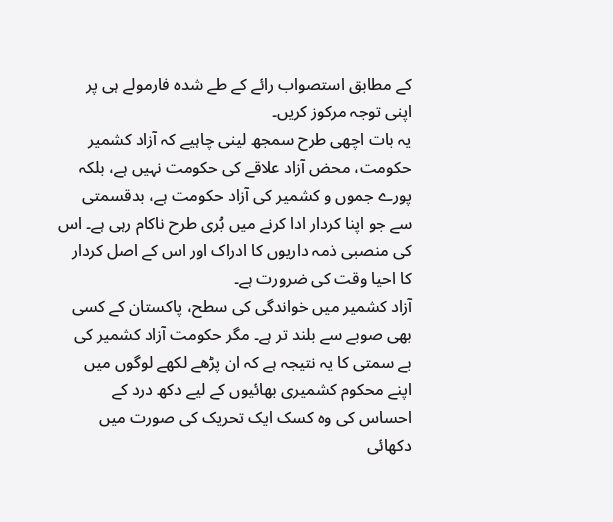کے مطابق استصواب رائے کے طے شدہ فارمولے ہی پر اپنی توجہ مرکوز کریں۔
یہ بات اچھی طرح سمجھ لینی چاہیے کہ آزاد کشمیر حکومت، محض آزاد علاقے کی حکومت نہیں ہے، بلکہ پورے جموں و کشمیر کی آزاد حکومت ہے، بدقسمتی سے جو اپنا کردار ادا کرنے میں بُری طرح ناکام رہی ہے۔ اس کی منصبی ذمہ داریوں کا ادراک اور اس کے اصل کردار کا احیا وقت کی ضرورت ہے۔
آزاد کشمیر میں خواندگی کی سطح، پاکستان کے کسی بھی صوبے سے بلند تر ہے۔ مگر حکومت آزاد کشمیر کی بے سمتی کا یہ نتیجہ ہے کہ ان پڑھے لکھے لوگوں میں اپنے محکوم کشمیری بھائیوں کے لیے دکھ درد کے احساس کی وہ کسک ایک تحریک کی صورت میں دکھائی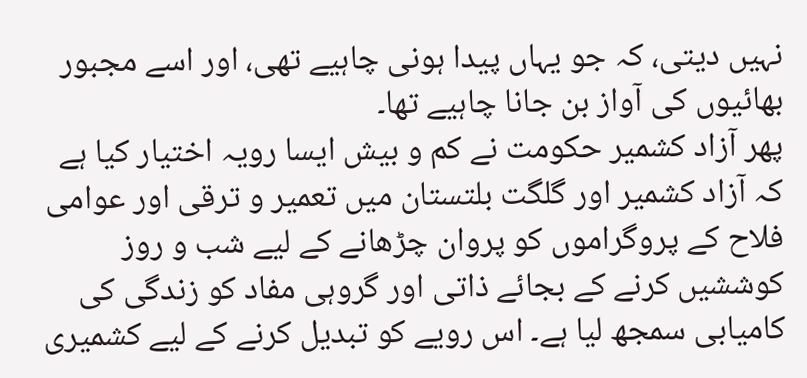نہیں دیتی، کہ جو یہاں پیدا ہونی چاہیے تھی، اور اسے مجبور بھائیوں کی آواز بن جانا چاہیے تھا۔
پھر آزاد کشمیر حکومت نے کم و بیش ایسا رویہ اختیار کیا ہے کہ آزاد کشمیر اور گلگت بلتستان میں تعمیر و ترقی اور عوامی فلاح کے پروگراموں کو پروان چڑھانے کے لیے شب و روز کوششیں کرنے کے بجائے ذاتی اور گروہی مفاد کو زندگی کی کامیابی سمجھ لیا ہے۔ اس رویے کو تبدیل کرنے کے لیے کشمیری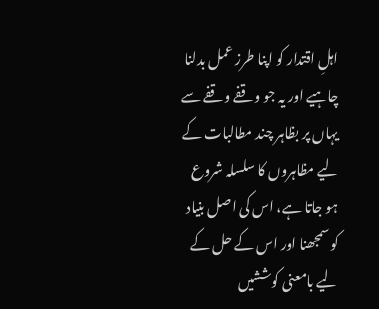اہلِ اقتدار کو اپنا طرز عمل بدلنا چاہیے اور یہ جو وقفے وقفے سے یہاں پر بظاہر چند مطالبات کے لیے مظاہروں کا سلسلہ شروع ہو جاتا ہے، اس کی اصل بنیاد کو سمجھنا اور اس کے حل کے لیے بامعنی کوششیں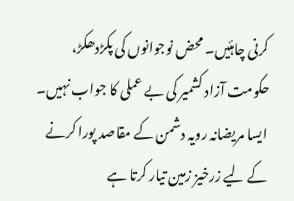کرنی چاہئیں۔ محض نوجوانوں کی پکڑدھکڑ، حکومت آزاد کشمیر کی بے عملی کا جواب نہیں۔ ایسا مریضانہ رویہ دشمن کے مقاصد پورا کرنے کے لیے زرخیز زمین تیار کرتا ہے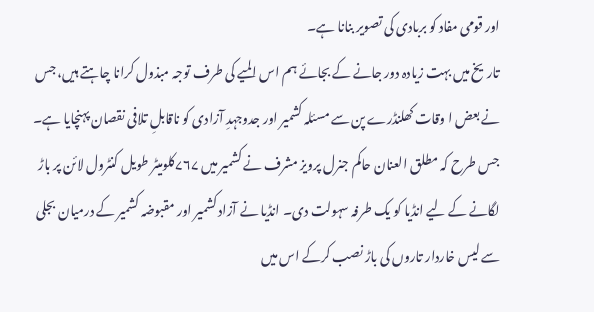اور قومی مفاد کو بربادی کی تصویر بنانا ہے۔
تاریخ میں بہت زیادہ دور جانے کے بجائے ہم اس المیے کی طرف توجہ مبذول کرانا چاہتے ہیں، جس نے بعض ا وقات کھلنڈرے پن سے مسئلہ کشمیر اور جدوجہدِ آزادی کو ناقابلِ تلافی نقصان پہنچایا ہے۔ جس طرح کہ مطلق العنان حاکم جنرل پرویز مشرف نے کشمیر میں ۷۶۷کلومیٹر طویل کنٹرول لائن پر باڑ لگانے کے لیے انڈیا کو یک طرفہ سہولت دی۔ انڈیا نے آزاد کشمیر اور مقبوضہ کشمیر کے درمیان بجلی سے لیس خاردار تاروں کی باڑ نصب کرکے اس میں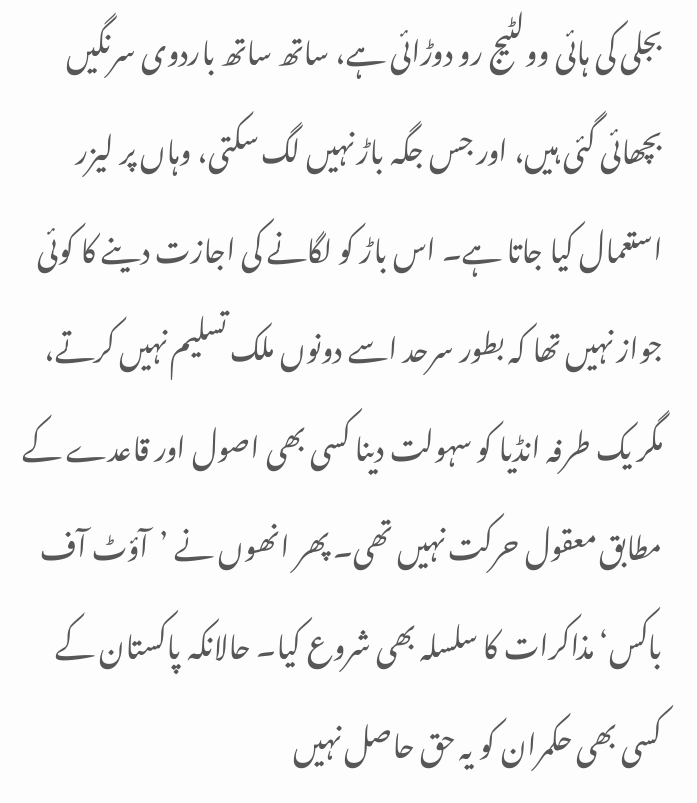بجلی کی ہائی وولٹیج رو دوڑائی ہے، ساتھ ساتھ باردوی سرنگیں بچھائی گئی ہیں، اور جس جگہ باڑ نہیں لگ سکتی، وہاں پر لیزر استعمال کیا جاتا ہے۔ اس باڑ کو لگانے کی اجازت دینے کا کوئی جواز نہیں تھا کہ بطور سرحد اسے دونوں ملک تسلیم نہیں کرتے، مگر یک طرفہ انڈیا کو سہولت دینا کسی بھی اصول اور قاعدے کے مطابق معقول حرکت نہیں تھی۔ پھر انھوں نے ’آؤٹ آف باکس‘ مذاکرات کا سلسلہ بھی شروع کیا۔ حالانکہ پاکستان کے کسی بھی حکمران کو یہ حق حاصل نہیں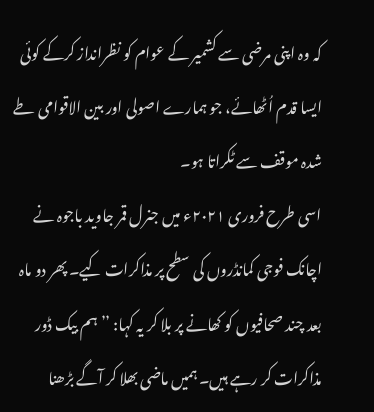کہ وہ اپنی مرضی سے کشمیر کے عوام کو نظرانداز کرکے کوئی ایسا قدم اُٹھائے، جو ہمارے اصولی اور بین الاقوامی طے شدہ موقف سے ٹکراتا ہو۔
اسی طرح فروری ۲۰۲۱ء میں جنرل قمر جاوید باجوہ نے اچانک فوجی کمانڈروں کی سطح پر مذاکرات کیے۔ پھر دو ماہ بعد چند صحافیوں کو کھانے پر بلا کر یہ کہا: ’’ہم بیک ڈور مذاکرات کر رہے ہیں۔ ہمیں ماضی بھلا کر آگے بڑھنا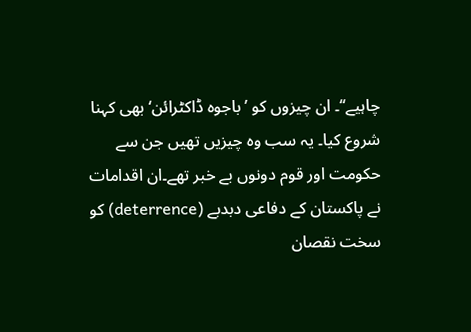چاہیے‘‘۔ ان چیزوں کو ’باجوہ ڈاکٹرائن‘ بھی کہنا شروع کیا۔ یہ سب وہ چیزیں تھیں جن سے حکومت اور قوم دونوں بے خبر تھے۔ان اقدامات نے پاکستان کے دفاعی دبدبے (deterrence) کو سخت نقصان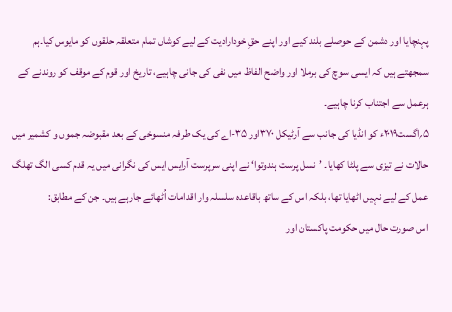پہنچایا اور دشمن کے حوصلے بلند کیے اور اپنے حقِ خودارادیت کے لیے کوشاں تمام متعلقہ حلقوں کو مایوس کیا۔ہم سمجھتے ہیں کہ ایسی سوچ کی برملا اور واضح الفاظ میں نفی کی جانی چاہیے، تاریخ اور قوم کے موقف کو روندنے کے ہرعمل سے اجتناب کرنا چاہیے۔
۵؍اگست۲۰۱۹ء کو انڈیا کی جانب سے آرٹیکل ۳۷۰اور ۳۵-اے کی یک طرفہ منسوخی کے بعد مقبوضہ جموں و کشمیر میں حالات نے تیزی سے پلٹا کھایا۔ ’نسل پرست ہندوتوا‘ نے اپنی سرپرست آرایس ایس کی نگرانی میں یہ قدم کسی الگ تھلگ عمل کے لیے نہیں اٹھایا تھا، بلکہ اس کے ساتھ باقاعدہ سلسلہ وار اقدامات اُٹھائے جارہے ہیں۔ جن کے مطابق:
اس صورت حال میں حکومت پاکستان اور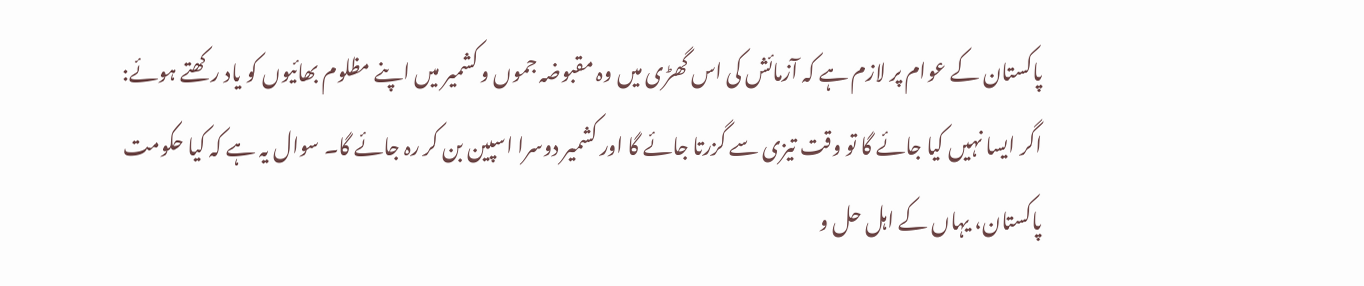پاکستان کے عوام پر لازم ہے کہ آزمائش کی اس گھڑی میں وہ مقبوضہ جموں و کشمیر میں اپنے مظلوم بھائیوں کو یاد رکھتے ہوئے:
اگر ایسا نہیں کیا جائے گا تو وقت تیزی سے گزرتا جائے گا اور کشمیر دوسرا اسپین بن کر رہ جائے گا۔ سوال یہ ہے کہ کیا حکومت پاکستان، یہاں کے اہل حل و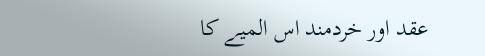عقد اور خردمند اس المیے کا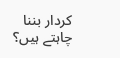کردار بننا چاہتے ہیں؟